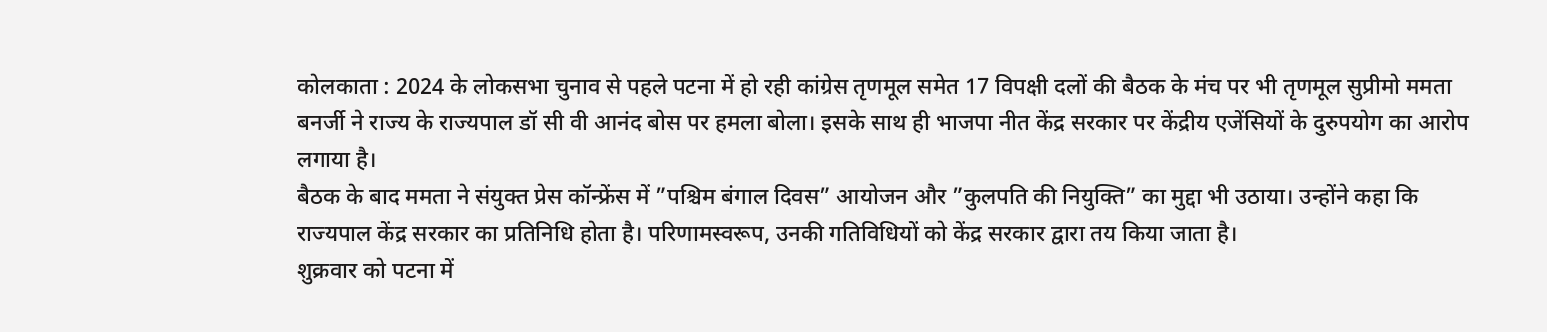कोलकाता : 2024 के लोकसभा चुनाव से पहले पटना में हो रही कांग्रेस तृणमूल समेत 17 विपक्षी दलों की बैठक के मंच पर भी तृणमूल सुप्रीमो ममता बनर्जी ने राज्य के राज्यपाल डॉ सी वी आनंद बोस पर हमला बोला। इसके साथ ही भाजपा नीत केंद्र सरकार पर केंद्रीय एजेंसियों के दुरुपयोग का आरोप लगाया है।
बैठक के बाद ममता ने संयुक्त प्रेस कॉन्फ्रेंस में ”पश्चिम बंगाल दिवस” आयोजन और ”कुलपति की नियुक्ति” का मुद्दा भी उठाया। उन्होंने कहा कि राज्यपाल केंद्र सरकार का प्रतिनिधि होता है। परिणामस्वरूप, उनकी गतिविधियों को केंद्र सरकार द्वारा तय किया जाता है।
शुक्रवार को पटना में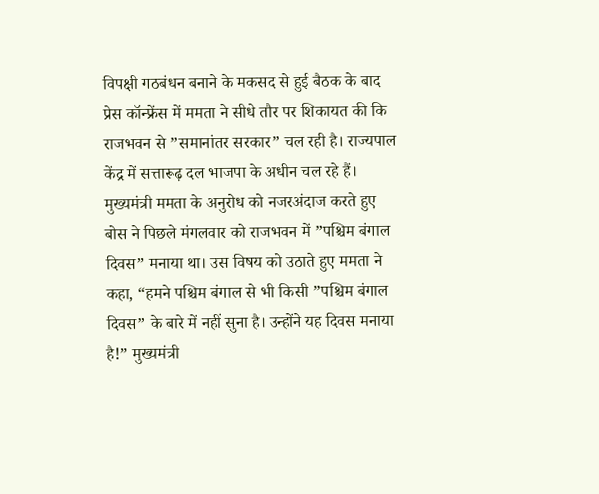विपक्षी गठबंधन बनाने के मकसद से हुई बैठक के बाद प्रेस कॉन्फ्रेंस में ममता ने सीधे तौर पर शिकायत की कि राजभवन से ”समानांतर सरकार” चल रही है। राज्यपाल केंद्र में सत्तारूढ़ दल भाजपा के अधीन चल रहे हैं। मुख्यमंत्री ममता के अनुरोध को नजरअंदाज करते हुए बोस ने पिछले मंगलवार को राजभवन में ”पश्चिम बंगाल दिवस” मनाया था। उस विषय को उठाते हुए ममता ने कहा, “हमने पश्चिम बंगाल से भी किसी ”पश्चिम बंगाल दिवस” के बारे में नहीं सुना है। उन्होंने यह दिवस मनाया है!” मुख्यमंत्री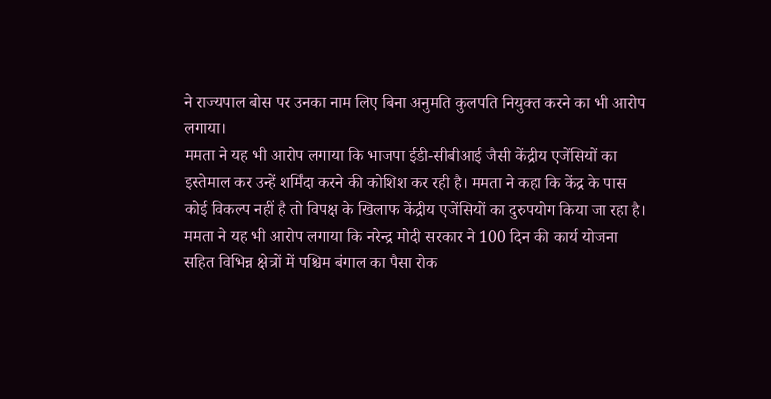ने राज्यपाल बोस पर उनका नाम लिए बिना अनुमति कुलपति नियुक्त करने का भी आरोप लगाया।
ममता ने यह भी आरोप लगाया कि भाजपा ईडी-सीबीआई जैसी केंद्रीय एजेंसियों का इस्तेमाल कर उन्हें शर्मिंदा करने की कोशिश कर रही है। ममता ने कहा कि केंद्र के पास कोई विकल्प नहीं है तो विपक्ष के खिलाफ केंद्रीय एजेंसियों का दुरुपयोग किया जा रहा है।
ममता ने यह भी आरोप लगाया कि नरेन्द्र मोदी सरकार ने 100 दिन की कार्य योजना सहित विभिन्न क्षेत्रों में पश्चिम बंगाल का पैसा रोक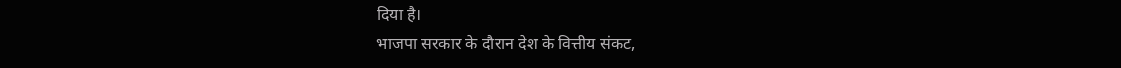दिया है।
भाजपा सरकार के दौरान देश के वित्तीय संकट,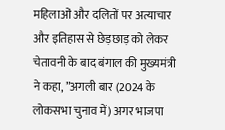महिलाओं और दलितों पर अत्याचार और इतिहास से छेड़छाड़ को लेकर चेतावनी के बाद बंगाल की मुख्यमंत्री ने कहा, ”अगली बार (2024 के लोकसभा चुनाव में) अगर भाजपा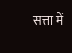सत्ता में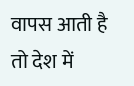वापस आती है तो देश में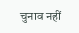चुनाव नहीं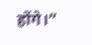होंगे।”